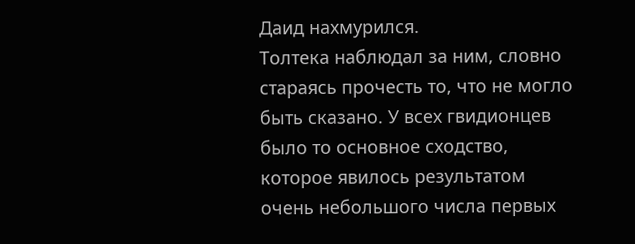Даид нахмурился.
Толтека наблюдал за ним, словно стараясь прочесть то, что не могло быть сказано. У всех гвидионцев было то основное сходство, которое явилось результатом очень небольшого числа первых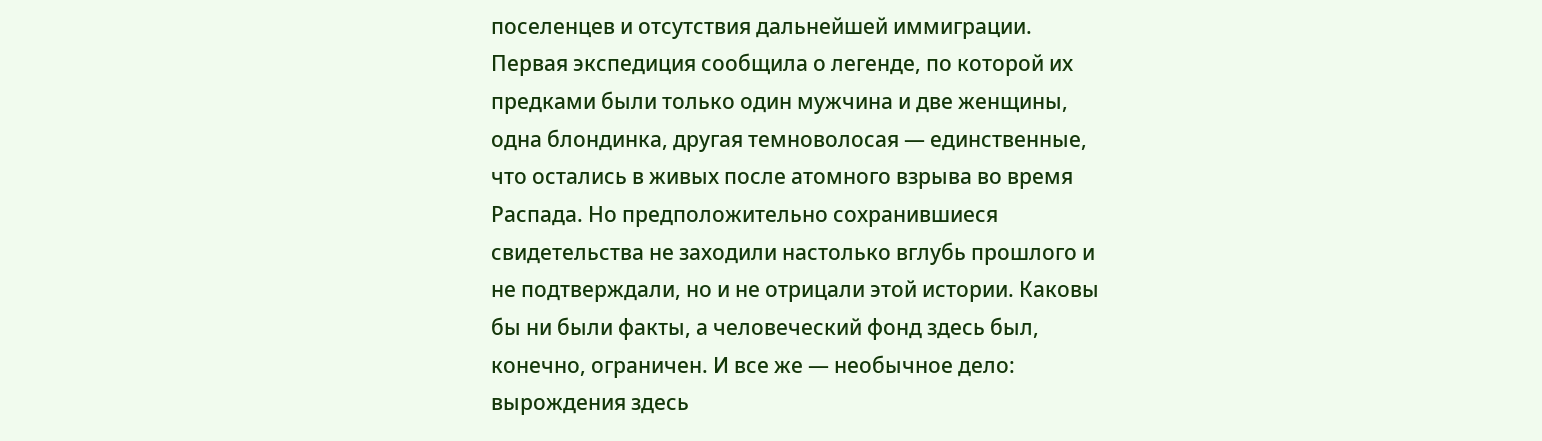поселенцев и отсутствия дальнейшей иммиграции. Первая экспедиция сообщила о легенде, по которой их предками были только один мужчина и две женщины, одна блондинка, другая темноволосая — единственные, что остались в живых после атомного взрыва во время Распада. Но предположительно сохранившиеся свидетельства не заходили настолько вглубь прошлого и не подтверждали, но и не отрицали этой истории. Каковы бы ни были факты, а человеческий фонд здесь был, конечно, ограничен. И все же — необычное дело: вырождения здесь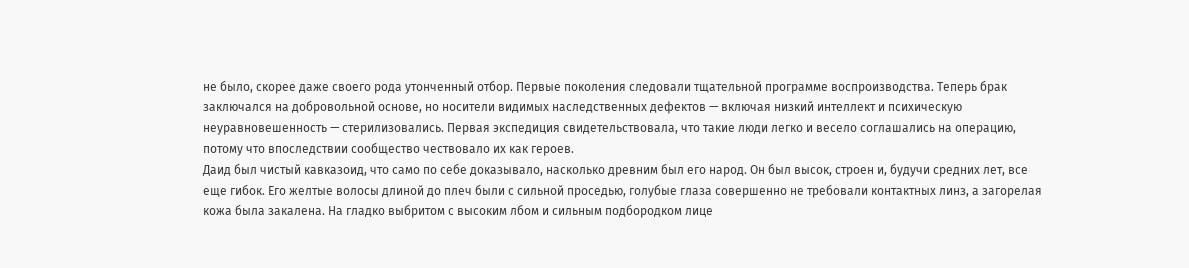не было, скорее даже своего рода утонченный отбор. Первые поколения следовали тщательной программе воспроизводства. Теперь брак заключался на добровольной основе, но носители видимых наследственных дефектов — включая низкий интеллект и психическую неуравновешенность — стерилизовались. Первая экспедиция свидетельствовала, что такие люди легко и весело соглашались на операцию, потому что впоследствии сообщество чествовало их как героев.
Даид был чистый кавказоид, что само по себе доказывало, насколько древним был его народ. Он был высок, строен и, будучи средних лет, все еще гибок. Его желтые волосы длиной до плеч были с сильной проседью, голубые глаза совершенно не требовали контактных линз, а загорелая кожа была закалена. На гладко выбритом с высоким лбом и сильным подбородком лице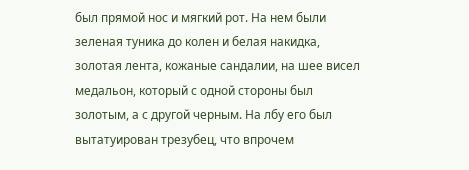был прямой нос и мягкий рот. На нем были зеленая туника до колен и белая накидка, золотая лента, кожаные сандалии, на шее висел медальон, который с одной стороны был золотым, а с другой черным. На лбу его был вытатуирован трезубец, что впрочем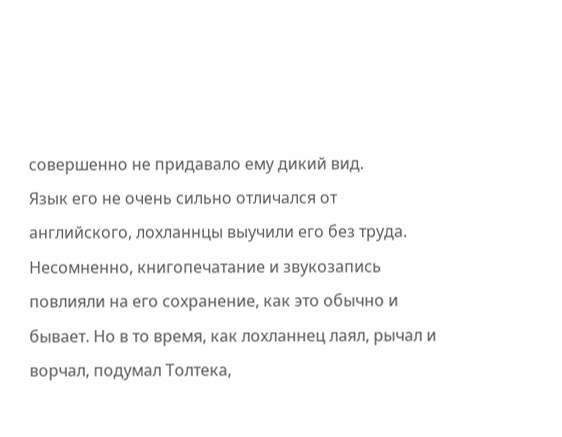совершенно не придавало ему дикий вид.
Язык его не очень сильно отличался от английского, лохланнцы выучили его без труда. Несомненно, книгопечатание и звукозапись повлияли на его сохранение, как это обычно и бывает. Но в то время, как лохланнец лаял, рычал и ворчал, подумал Толтека,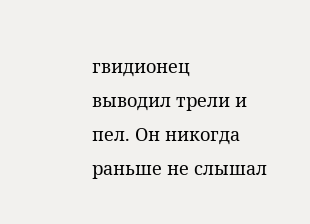гвидионец выводил трели и пел. Он никогда раньше не слышал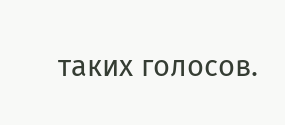таких голосов.